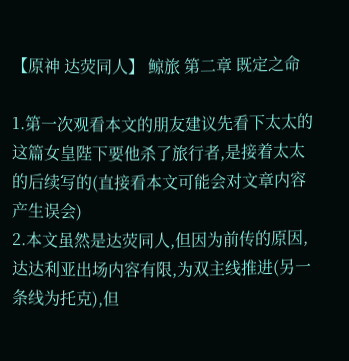【原神 达荧同人】 鲸旅 第二章 既定之命

1.第一次观看本文的朋友建议先看下太太的这篇女皇陛下要他杀了旅行者,是接着太太的后续写的(直接看本文可能会对文章内容产生误会)
2.本文虽然是达荧同人,但因为前传的原因,达达利亚出场内容有限,为双主线推进(另一条线为托克),但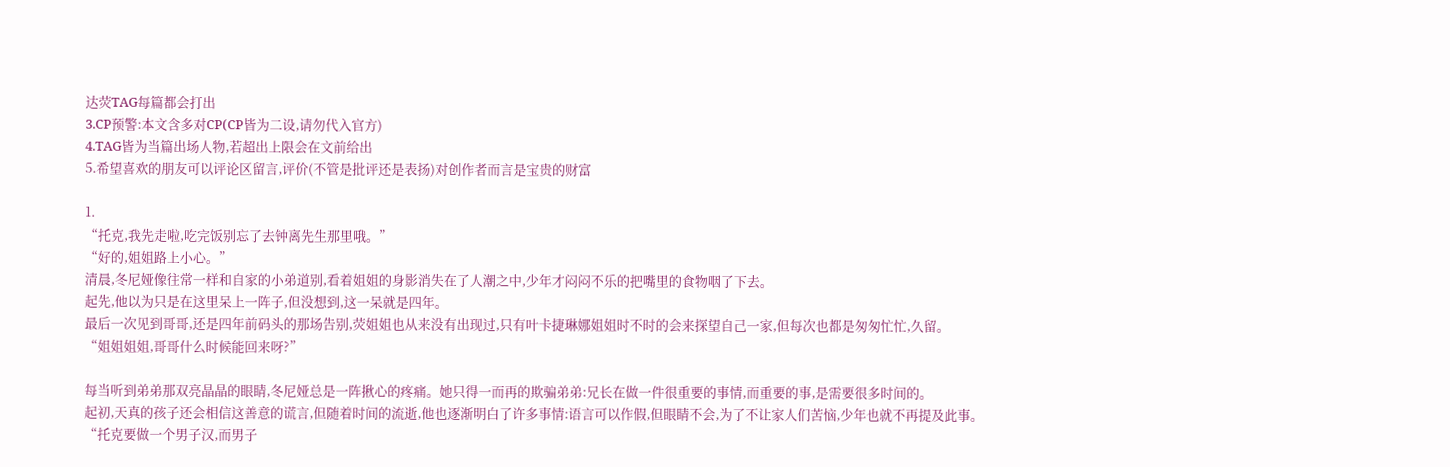达荧TAG每篇都会打出
3.CP预警:本文含多对CP(CP皆为二设,请勿代入官方)
4.TAG皆为当篇出场人物,若超出上限会在文前给出
5.希望喜欢的朋友可以评论区留言,评价(不管是批评还是表扬)对创作者而言是宝贵的财富

1.
“托克,我先走啦,吃完饭别忘了去钟离先生那里哦。”
“好的,姐姐路上小心。”
清晨,冬尼娅像往常一样和自家的小弟道别,看着姐姐的身影消失在了人潮之中,少年才闷闷不乐的把嘴里的食物咽了下去。
起先,他以为只是在这里呆上一阵子,但没想到,这一呆就是四年。
最后一次见到哥哥,还是四年前码头的那场告别,荧姐姐也从来没有出现过,只有叶卡捷琳娜姐姐时不时的会来探望自己一家,但每次也都是匆匆忙忙,久留。
“姐姐姐姐,哥哥什么时候能回来呀?”

每当听到弟弟那双亮晶晶的眼睛,冬尼娅总是一阵揪心的疼痛。她只得一而再的欺骗弟弟:兄长在做一件很重要的事情,而重要的事,是需要很多时间的。
起初,天真的孩子还会相信这善意的谎言,但随着时间的流逝,他也逐渐明白了许多事情:语言可以作假,但眼睛不会,为了不让家人们苦恼,少年也就不再提及此事。
“托克要做一个男子汉,而男子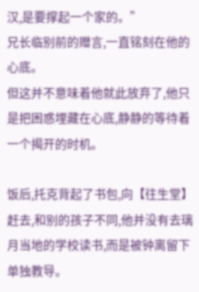汉,是要撑起一个家的。”
兄长临别前的赠言,一直铭刻在他的心底。
但这并不意味着他就此放弃了,他只是把困惑埋藏在心底,静静的等待着一个揭开的时机。

饭后,托克背起了书包,向【往生堂】赶去,和别的孩子不同,他并没有去璃月当地的学校读书,而是被钟离留下单独教导。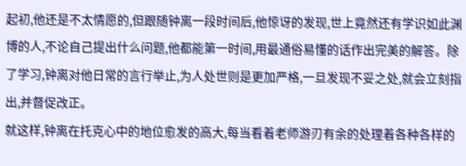起初,他还是不太情愿的,但跟随钟离一段时间后,他惊讶的发现,世上竟然还有学识如此渊博的人,不论自己提出什么问题,他都能第一时间,用最通俗易懂的话作出完美的解答。除了学习,钟离对他日常的言行举止,为人处世则是更加严格,一旦发现不妥之处,就会立刻指出,并督促改正。
就这样,钟离在托克心中的地位愈发的高大,每当看着老师游刃有余的处理着各种各样的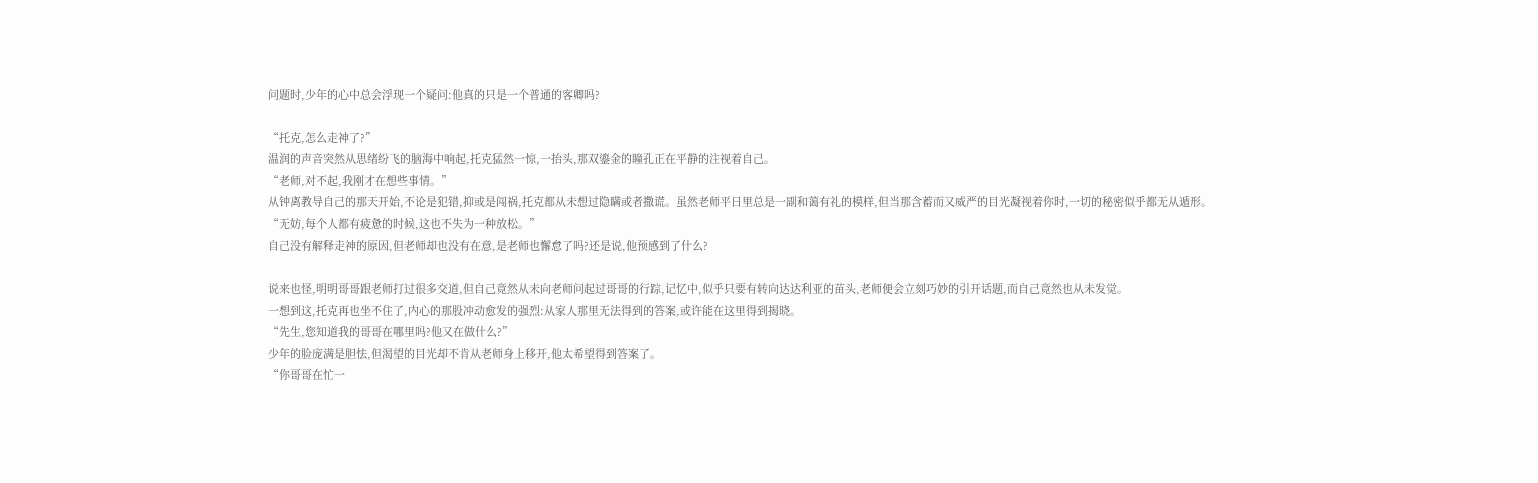问题时,少年的心中总会浮现一个疑问:他真的只是一个普通的客卿吗?

“托克,怎么走神了?”
温润的声音突然从思绪纷飞的脑海中响起,托克猛然一惊,一抬头,那双鎏金的瞳孔正在平静的注视着自己。
“老师,对不起,我刚才在想些事情。”
从钟离教导自己的那天开始,不论是犯错,抑或是闯祸,托克都从未想过隐瞒或者撒谎。虽然老师平日里总是一副和蔼有礼的模样,但当那含蓄而又威严的目光凝视着你时,一切的秘密似乎都无从遁形。
“无妨,每个人都有疲惫的时候,这也不失为一种放松。”
自己没有解释走神的原因,但老师却也没有在意,是老师也懈怠了吗?还是说,他预感到了什么?

说来也怪,明明哥哥跟老师打过很多交道,但自己竟然从未向老师问起过哥哥的行踪,记忆中,似乎只要有转向达达利亚的苗头,老师便会立刻巧妙的引开话题,而自己竟然也从未发觉。
一想到这,托克再也坐不住了,内心的那股冲动愈发的强烈:从家人那里无法得到的答案,或许能在这里得到揭晓。
“先生,您知道我的哥哥在哪里吗?他又在做什么?”
少年的脸庞满是胆怯,但渴望的目光却不肯从老师身上移开,他太希望得到答案了。
“你哥哥在忙一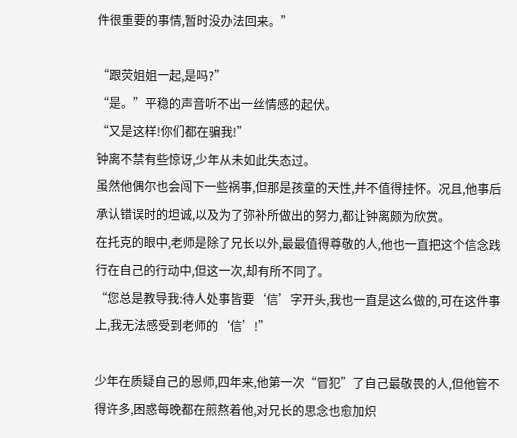件很重要的事情,暂时没办法回来。”

“跟荧姐姐一起,是吗?”
“是。”平稳的声音听不出一丝情感的起伏。
“又是这样!你们都在骗我!”
钟离不禁有些惊讶,少年从未如此失态过。
虽然他偶尔也会闯下一些祸事,但那是孩童的天性,并不值得挂怀。况且,他事后承认错误时的坦诚,以及为了弥补所做出的努力,都让钟离颇为欣赏。
在托克的眼中,老师是除了兄长以外,最最值得尊敬的人,他也一直把这个信念践行在自己的行动中,但这一次,却有所不同了。
“您总是教导我:待人处事皆要‘信’字开头,我也一直是这么做的,可在这件事上,我无法感受到老师的‘信’!”

少年在质疑自己的恩师,四年来,他第一次“冒犯”了自己最敬畏的人,但他管不得许多,困惑每晚都在煎熬着他,对兄长的思念也愈加炽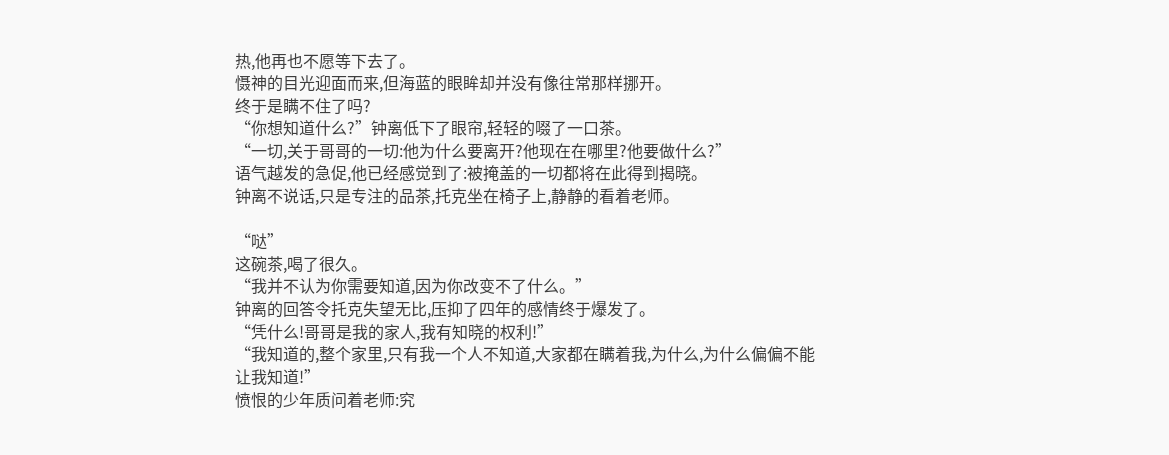热,他再也不愿等下去了。
慑神的目光迎面而来,但海蓝的眼眸却并没有像往常那样挪开。
终于是瞒不住了吗?
“你想知道什么?”钟离低下了眼帘,轻轻的啜了一口茶。
“一切,关于哥哥的一切:他为什么要离开?他现在在哪里?他要做什么?”
语气越发的急促,他已经感觉到了:被掩盖的一切都将在此得到揭晓。
钟离不说话,只是专注的品茶,托克坐在椅子上,静静的看着老师。

“哒”
这碗茶,喝了很久。
“我并不认为你需要知道,因为你改变不了什么。”
钟离的回答令托克失望无比,压抑了四年的感情终于爆发了。
“凭什么!哥哥是我的家人,我有知晓的权利!”
“我知道的,整个家里,只有我一个人不知道,大家都在瞒着我,为什么,为什么偏偏不能让我知道!”
愤恨的少年质问着老师:究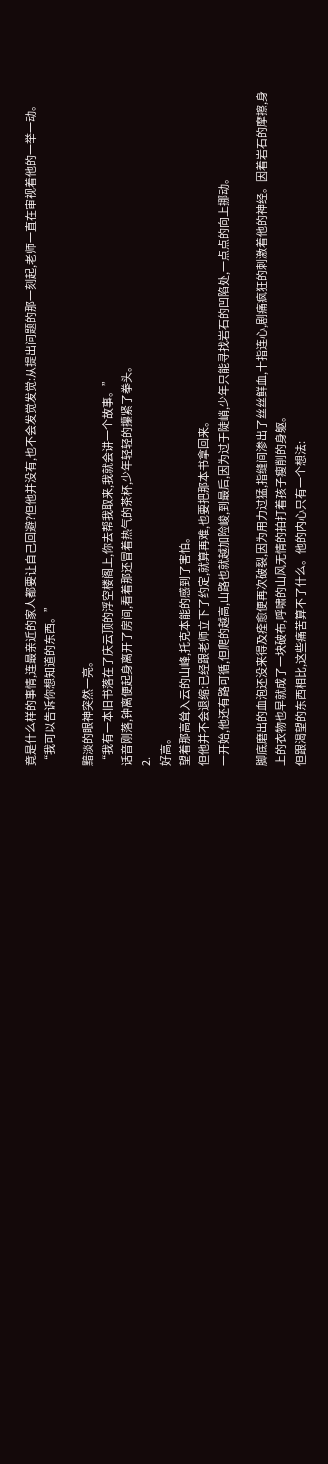竟是什么样的事情,连最亲近的家人都要让自己回避?但他并没有,也不会发觉发觉:从提出问题的那一刻起,老师一直在审视着他的一举一动。
“我可以告诉你想知道的东西。”

黯淡的眼神突然一亮。
“我有一本旧书落在了庆云顶的浮空楼阁上,你去帮我取来,我就会讲一个故事。”
话音刚落,钟离便起身离开了房间,看着那还冒着热气的茶杯,少年轻轻的攥紧了拳头。
2.
好高。
望着那高耸入云的山峰,托克本能的感到了害怕。
但他并不会退缩:已经跟老师立下了约定,就算再难,也要把那本书拿回来。
一开始,他还有路可循,但爬的越高,山路也就越加险峻,到最后,因为过于陡峭,少年只能寻找岩石的凹陷处,一点点的向上挪动。

脚底磨出的血泡还没来得及痊愈便再次破裂,因为用力过猛,指缝间渗出了丝丝鲜血,十指连心,剧痛疯狂的刺激着他的神经。因着岩石的摩擦,身上的衣物也早就成了一块破布,呼啸的山风无情的拍打着孩子瘦削的身躯。
但跟渴望的东西相比,这些痛苦算不了什么。他的内心只有一个想法: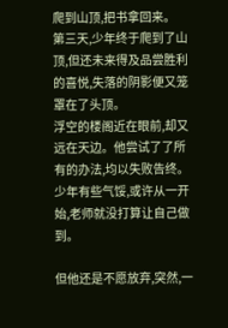爬到山顶,把书拿回来。
第三天,少年终于爬到了山顶,但还未来得及品尝胜利的喜悦,失落的阴影便又笼罩在了头顶。
浮空的楼阁近在眼前,却又远在天边。他尝试了了所有的办法,均以失败告终。少年有些气馁,或许从一开始,老师就没打算让自己做到。

但他还是不愿放弃,突然,一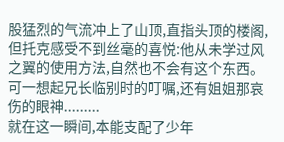股猛烈的气流冲上了山顶,直指头顶的楼阁,但托克感受不到丝毫的喜悦:他从未学过风之翼的使用方法,自然也不会有这个东西。
可一想起兄长临别时的叮嘱,还有姐姐那哀伤的眼神.........
就在这一瞬间,本能支配了少年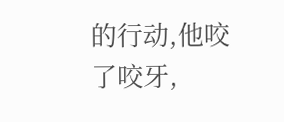的行动,他咬了咬牙,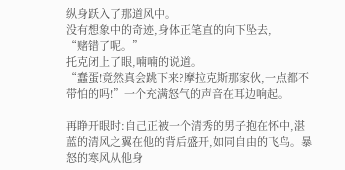纵身跃入了那道风中。
没有想象中的奇迹,身体正笔直的向下坠去,
“赌错了呢。”
托克闭上了眼,喃喃的说道。
“蠢蛋!竟然真会跳下来?摩拉克斯那家伙,一点都不带怕的吗!”一个充满怒气的声音在耳边响起。

再睁开眼时:自己正被一个清秀的男子抱在怀中,湛蓝的清风之翼在他的背后盛开,如同自由的飞鸟。暴怒的寒风从他身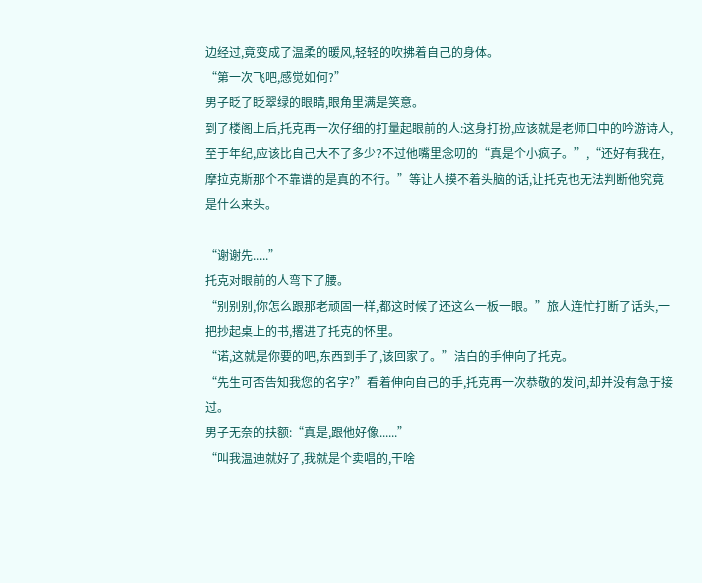边经过,竟变成了温柔的暖风,轻轻的吹拂着自己的身体。
“第一次飞吧,感觉如何?”
男子眨了眨翠绿的眼睛,眼角里满是笑意。
到了楼阁上后,托克再一次仔细的打量起眼前的人:这身打扮,应该就是老师口中的吟游诗人,至于年纪,应该比自己大不了多少?不过他嘴里念叨的“真是个小疯子。”,“还好有我在,摩拉克斯那个不靠谱的是真的不行。”等让人摸不着头脑的话,让托克也无法判断他究竟是什么来头。

“谢谢先.....”
托克对眼前的人弯下了腰。
“别别别,你怎么跟那老顽固一样,都这时候了还这么一板一眼。”旅人连忙打断了话头,一把抄起桌上的书,撂进了托克的怀里。
“诺,这就是你要的吧,东西到手了,该回家了。”洁白的手伸向了托克。
“先生可否告知我您的名字?”看着伸向自己的手,托克再一次恭敬的发问,却并没有急于接过。
男子无奈的扶额:“真是,跟他好像......”
“叫我温迪就好了,我就是个卖唱的,干啥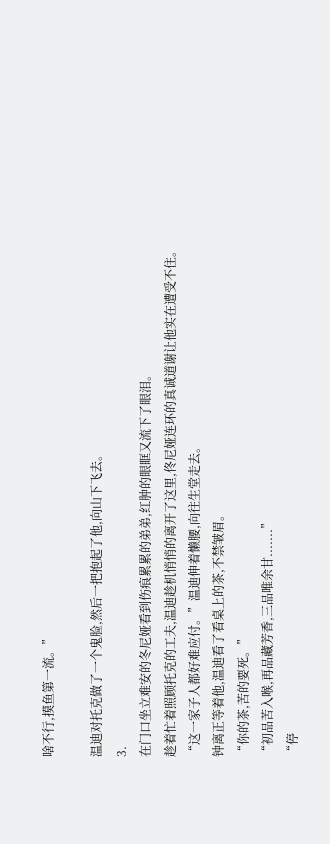啥不行,摸鱼第一流。”

温迪对托克做了一个鬼脸,然后一把抱起了他,向山下飞去。
3.
在门口坐立难安的冬尼娅看到伤痕累累的弟弟,红肿的眼眶又流下了眼泪。
趁着忙着照顾托克的工夫,温迪趁机悄悄的离开了这里,佟尼娅连环的真诚道谢让他实在遭受不住。
“这一家子人都好难应付。”温迪伸着懒腰,向往生堂走去。
钟离正等着他,温迪看了看桌上的茶,不禁皱眉。
“你的茶,苦的要死。”
“初品苦入喉,再品藏芳香,三品唯余甘.......”
“停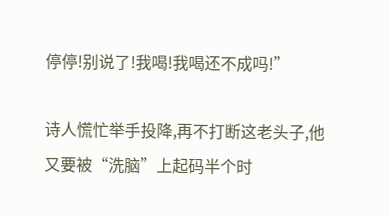停停!别说了!我喝!我喝还不成吗!”

诗人慌忙举手投降,再不打断这老头子,他又要被“洗脑”上起码半个时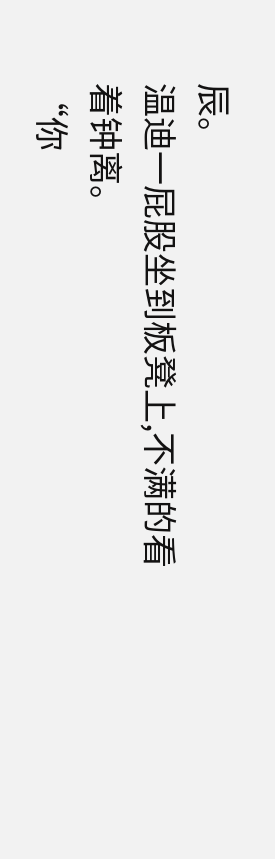辰。
温迪一屁股坐到板凳上,不满的看着钟离。
“你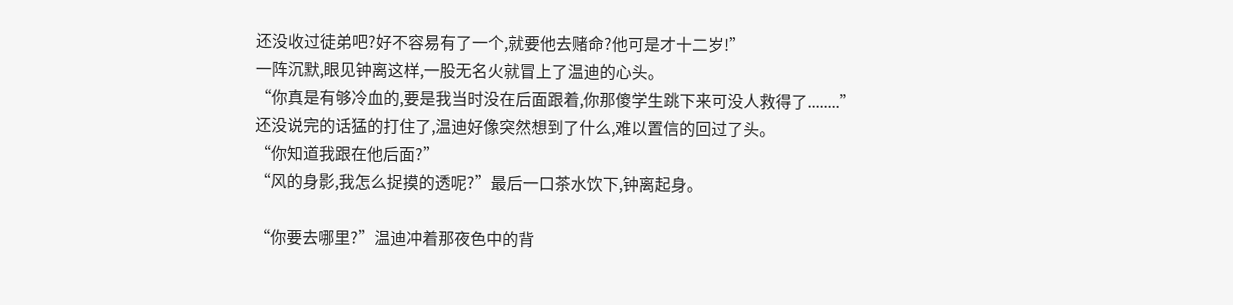还没收过徒弟吧?好不容易有了一个,就要他去赌命?他可是才十二岁!”
一阵沉默,眼见钟离这样,一股无名火就冒上了温迪的心头。
“你真是有够冷血的,要是我当时没在后面跟着,你那傻学生跳下来可没人救得了........”
还没说完的话猛的打住了,温迪好像突然想到了什么,难以置信的回过了头。
“你知道我跟在他后面?”
“风的身影,我怎么捉摸的透呢?”最后一口茶水饮下,钟离起身。

“你要去哪里?”温迪冲着那夜色中的背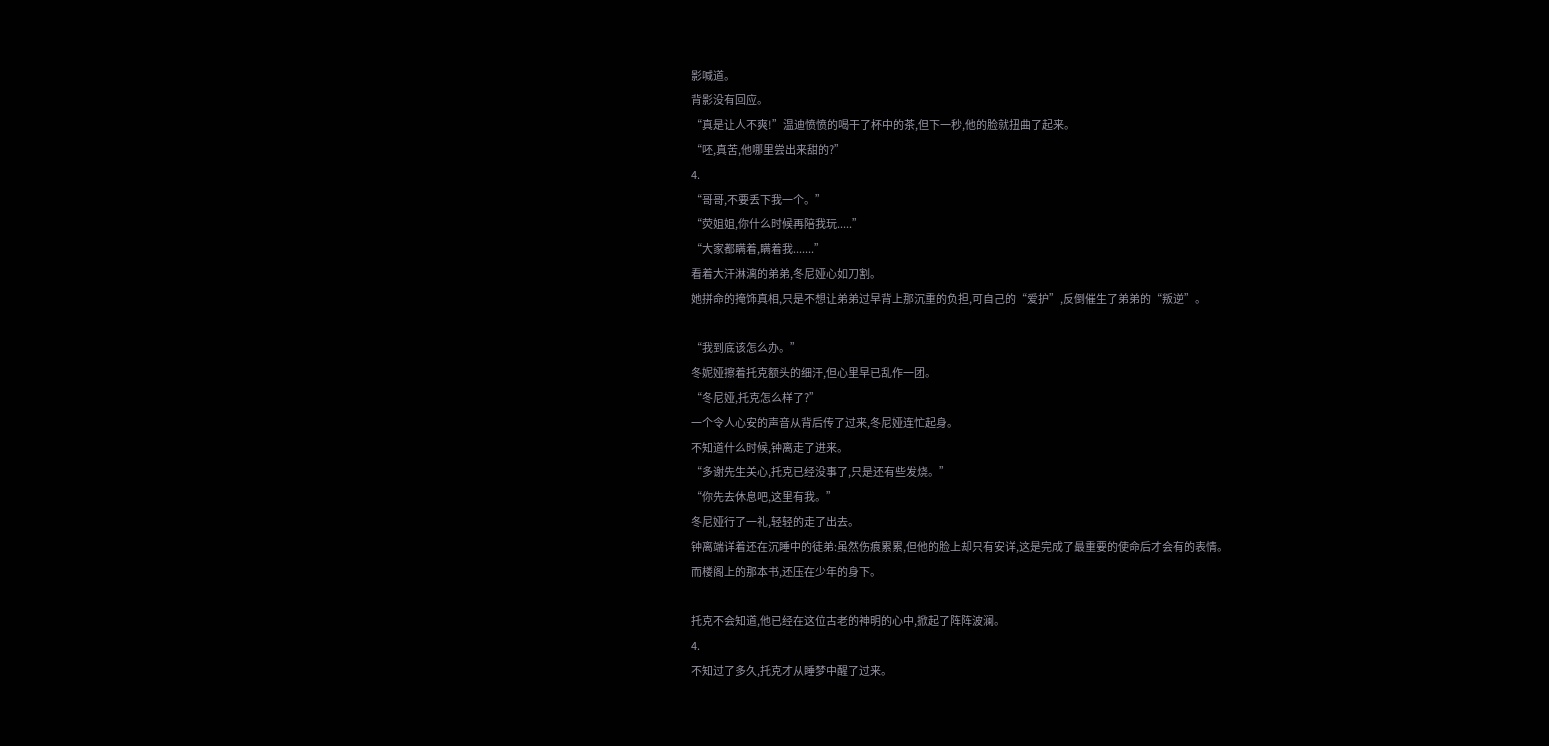影喊道。
背影没有回应。
“真是让人不爽!”温迪愤愤的喝干了杯中的茶,但下一秒,他的脸就扭曲了起来。
“呸,真苦,他哪里尝出来甜的?”
4.
“哥哥,不要丢下我一个。”
“荧姐姐,你什么时候再陪我玩.....”
“大家都瞒着,瞒着我.......”
看着大汗淋漓的弟弟,冬尼娅心如刀割。
她拼命的掩饰真相,只是不想让弟弟过早背上那沉重的负担,可自己的“爱护”,反倒催生了弟弟的“叛逆”。

“我到底该怎么办。”
冬妮娅擦着托克额头的细汗,但心里早已乱作一团。
“冬尼娅,托克怎么样了?”
一个令人心安的声音从背后传了过来,冬尼娅连忙起身。
不知道什么时候,钟离走了进来。
“多谢先生关心,托克已经没事了,只是还有些发烧。”
“你先去休息吧,这里有我。”
冬尼娅行了一礼,轻轻的走了出去。
钟离端详着还在沉睡中的徒弟:虽然伤痕累累,但他的脸上却只有安详,这是完成了最重要的使命后才会有的表情。
而楼阁上的那本书,还压在少年的身下。

托克不会知道,他已经在这位古老的神明的心中,掀起了阵阵波澜。
4.
不知过了多久,托克才从睡梦中醒了过来。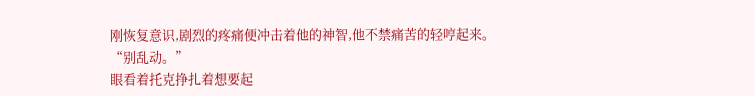刚恢复意识,剧烈的疼痛便冲击着他的神智,他不禁痛苦的轻哼起来。
“别乱动。”
眼看着托克挣扎着想要起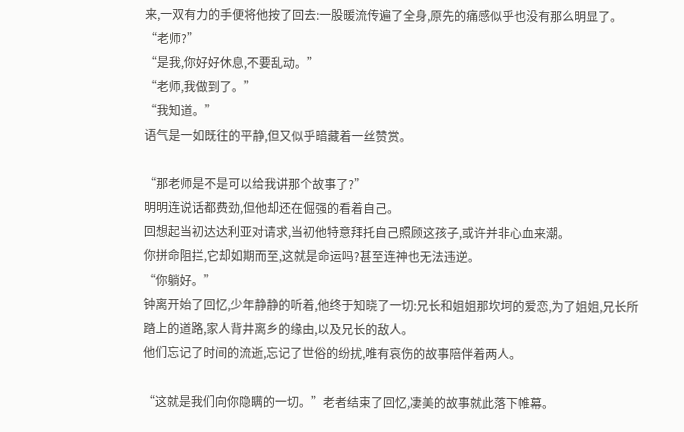来,一双有力的手便将他按了回去:一股暖流传遍了全身,原先的痛感似乎也没有那么明显了。
“老师?”
“是我,你好好休息,不要乱动。”
“老师,我做到了。”
“我知道。”
语气是一如既往的平静,但又似乎暗藏着一丝赞赏。

“那老师是不是可以给我讲那个故事了?”
明明连说话都费劲,但他却还在倔强的看着自己。
回想起当初达达利亚对请求,当初他特意拜托自己照顾这孩子,或许并非心血来潮。
你拼命阻拦,它却如期而至,这就是命运吗?甚至连神也无法违逆。
“你躺好。”
钟离开始了回忆,少年静静的听着,他终于知晓了一切:兄长和姐姐那坎坷的爱恋,为了姐姐,兄长所踏上的道路,家人背井离乡的缘由,以及兄长的敌人。
他们忘记了时间的流逝,忘记了世俗的纷扰,唯有哀伤的故事陪伴着两人。

“这就是我们向你隐瞒的一切。”老者结束了回忆,凄美的故事就此落下帷幕。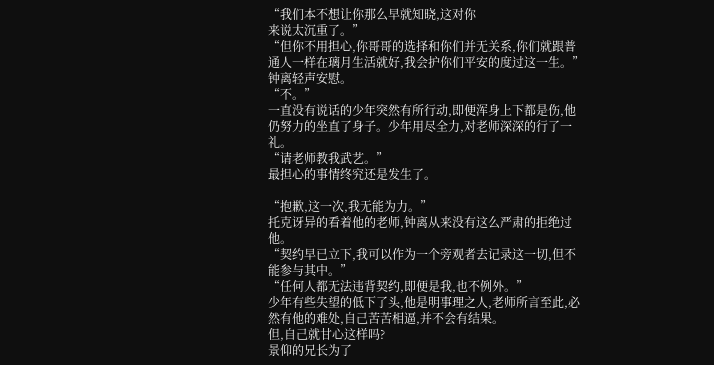“我们本不想让你那么早就知晓,这对你
来说太沉重了。”
“但你不用担心,你哥哥的选择和你们并无关系,你们就跟普通人一样在璃月生活就好,我会护你们平安的度过这一生。”钟离轻声安慰。
“不。”
一直没有说话的少年突然有所行动,即便浑身上下都是伤,他仍努力的坐直了身子。少年用尽全力,对老师深深的行了一礼。
“请老师教我武艺。”
最担心的事情终究还是发生了。

“抱歉,这一次,我无能为力。”
托克讶异的看着他的老师,钟离从来没有这么严肃的拒绝过他。
“契约早已立下,我可以作为一个旁观者去记录这一切,但不能参与其中。”
“任何人都无法违背契约,即便是我,也不例外。”
少年有些失望的低下了头,他是明事理之人,老师所言至此,必然有他的难处,自己苦苦相逼,并不会有结果。
但,自己就甘心这样吗?
景仰的兄长为了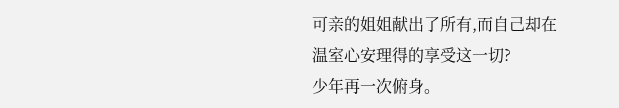可亲的姐姐献出了所有,而自己却在温室心安理得的享受这一切?
少年再一次俯身。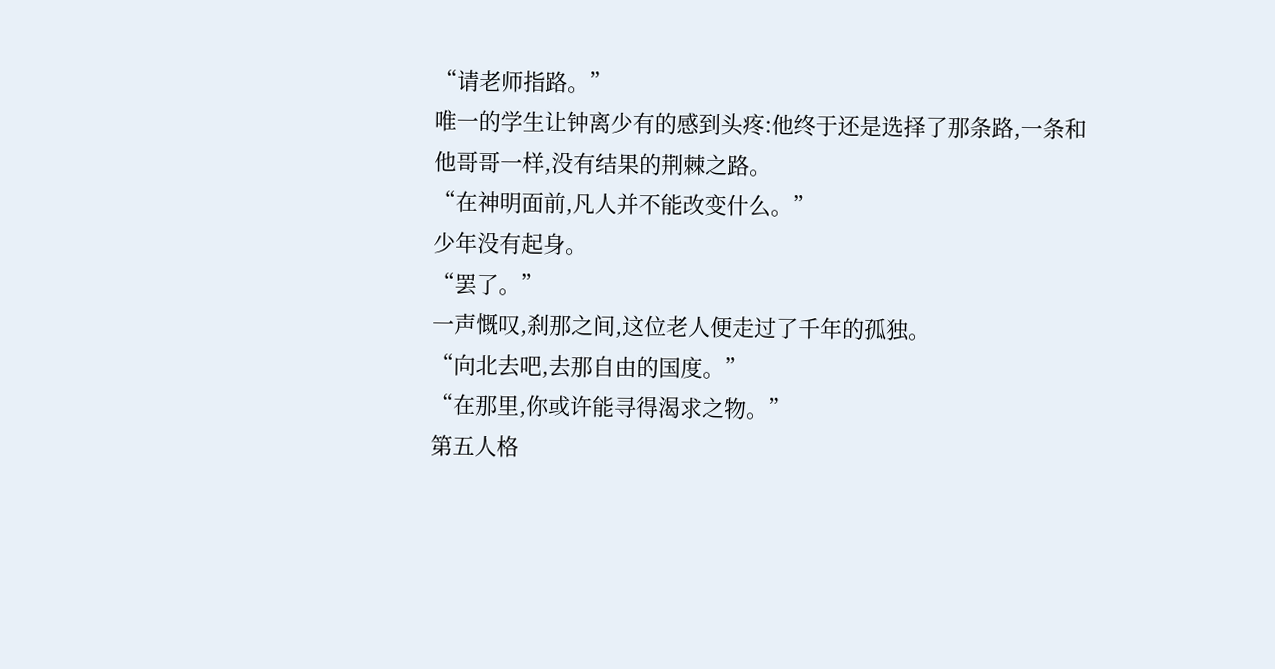“请老师指路。”
唯一的学生让钟离少有的感到头疼:他终于还是选择了那条路,一条和他哥哥一样,没有结果的荆棘之路。
“在神明面前,凡人并不能改变什么。”
少年没有起身。
“罢了。”
一声慨叹,刹那之间,这位老人便走过了千年的孤独。
“向北去吧,去那自由的国度。”
“在那里,你或许能寻得渴求之物。”
第五人格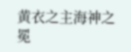黄衣之主海神之冕